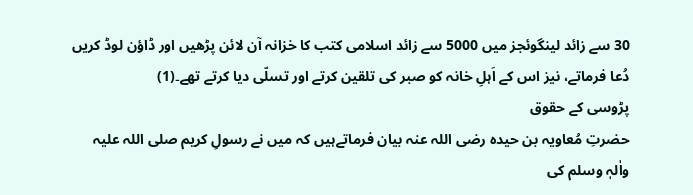30 سے زائد لینگوئجز میں 5000 سے زائد اسلامی کتب کا خزانہ آن لائن پڑھیں اور ڈاؤن لوڈ کریں
دُعا فرماتے، نیز اس کے اَہلِ خانہ کو صبر کی تلقین کرتے اور تسلّی دیا کرتے تھے۔(1)
پڑوسی کے حقوق
حضرتِ مُعاويہ بن حيدہ رضی اللہ عنہ بیان فرماتےہيں کہ میں نے رسولِ کریم صلی اللہ علیہ واٰلہٖ وسلم کی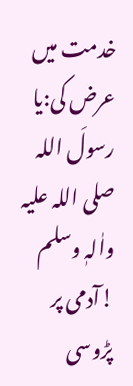خدمت میں عرض کی:یا رسولَ اللہ صلی اللہ علیہ واٰلہٖ وسلم !آدمی پر پڑوسی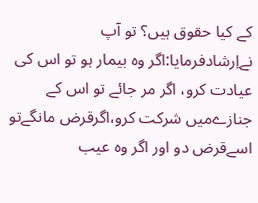کے کيا حقوق ہيں؟ تو آپ نےاِرشادفرمايا:اگر وہ بيمار ہو تو اس کی عيادت کرو، اگر مر جائے تو اس کے جنازےمیں شرکت کرو،اگرقرض مانگےتو اسےقرض دو اور اگر وہ عيب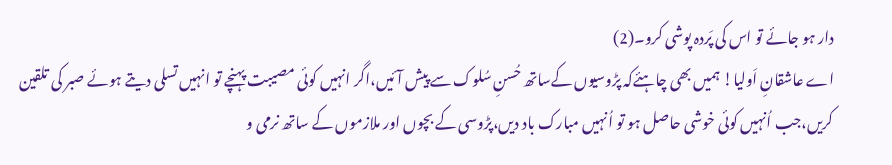دار ہو جائے تو اس کی پَردہ پوشی کرو۔(2)
اے عاشقانِ اَولیا! ہمیں بھی چاہئےکہ پڑوسیوں کےساتھ حُسنِ سُلوک سے پیش آئیں،اگر انہیں کوئی مصیبت پہنچے تو انہیں تسلی دیتے ہوئے صبر کی تلقین کریں،جب اُنہیں کوئی خوشی حاصل ہو تو اُنہیں مبارک باد دیں،پڑوسی کے بچوں اور ملازموں کے ساتھ نرمی و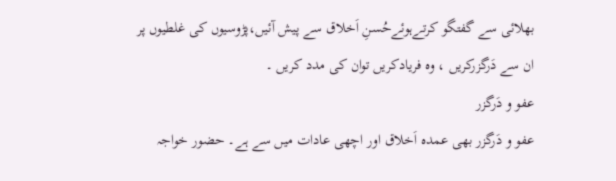بھلائی سے گفتگو کرتےہوئےحُسنِ اَخلاق سے پیش آئیں،پڑوسیوں کی غلطیوں پر ان سے دَرگزرکریں ، وہ فریادکریں توان کی مدد کریں ۔
عفو و دَرگزر
عفو و دَرگزر بھی عمدہ اَخلاق اور اچھی عادات میں سے ہے۔ حضور خواجہ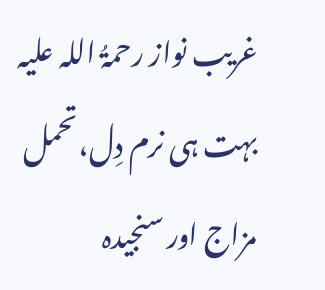غریب نواز رحمۃُ اللہ علیہ بہت ہی نرم دِل،تحمل مزاج اور سنجیدہ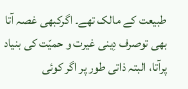طبیعت کے مالک تھے۔ اگرکبھی غصہ آتا بھی توصرف دِینی غیرت و حمیّت کی بنیاد پرآتا، البتہ ذاتی طور پر اگر کوئی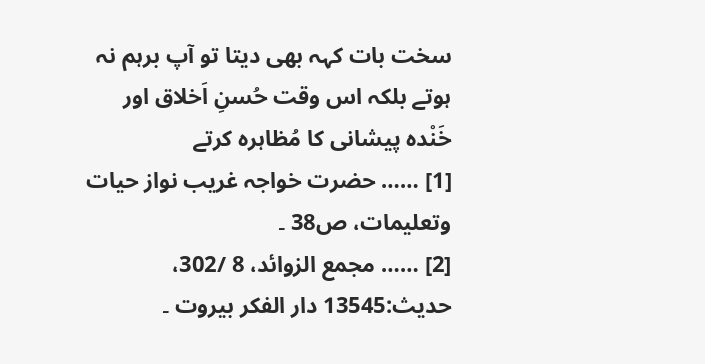سخت بات کہہ بھی دیتا تو آپ برہم نہ ہوتے بلکہ اس وقت حُسنِ اَخلاق اور خَنْدہ پیشانی کا مُظاہرہ کرتے
[1] …… حضرت خواجہ غریب نواز حیات وتعلیمات، ص38 ۔
[2] …… مجمع الزوائد، 8 /302، حدیث:13545 دار الفکر بیروت ۔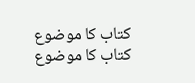کتاب کا موضوع
کتاب کا موضوع